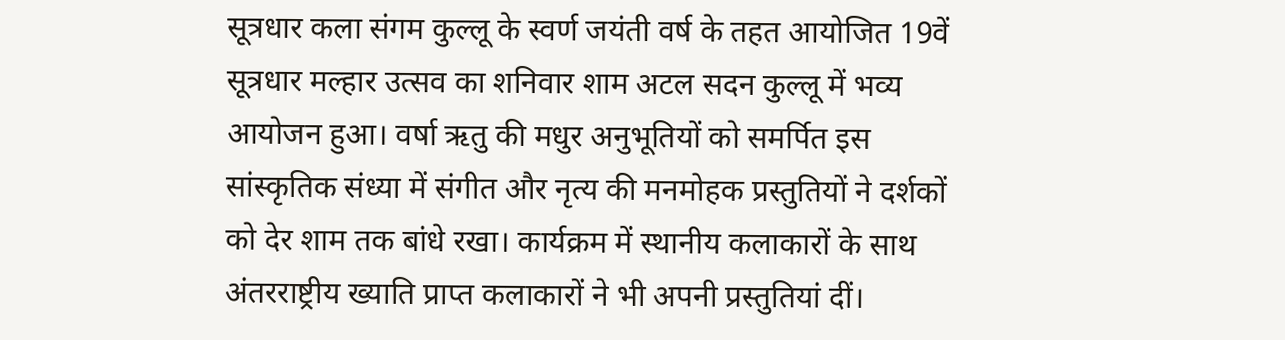सूत्रधार कला संगम कुल्लू के स्वर्ण जयंती वर्ष के तहत आयोजित 19वें सूत्रधार मल्हार उत्सव का शनिवार शाम अटल सदन कुल्लू में भव्य आयोजन हुआ। वर्षा ऋतु की मधुर अनुभूतियों को समर्पित इस सांस्कृतिक संध्या में संगीत और नृत्य की मनमोहक प्रस्तुतियों ने दर्शकों को देर शाम तक बांधे रखा। कार्यक्रम में स्थानीय कलाकारों के साथ अंतरराष्ट्रीय ख्याति प्राप्त कलाकारों ने भी अपनी प्रस्तुतियां दीं।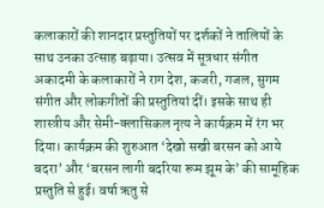कलाकारों की शानदार प्रस्तुतियों पर दर्शकों ने तालियों के साथ उनका उत्साह बढ़ाया। उत्सव में सूत्रधार संगीत अकादमी के कलाकारों ने राग देश, कजरी, गजल, सुगम संगीत और लोकगीतों की प्रस्तुतियां दीं। इसके साथ ही शास्त्रीय और सेमी-क्लासिकल नृत्य ने कार्यक्रम में रंग भर दिया। कार्यक्रम की शुरुआत ‘देखो सखी बरसन को आये बदरा’ और ‘बरसन लागी बदरिया रूम झूम के’ की सामूहिक प्रस्तुति से हुई। वर्षा ऋतु से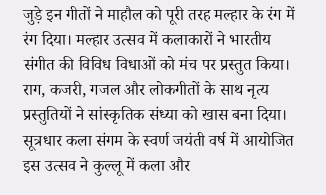जुड़े इन गीतों ने माहौल को पूरी तरह मल्हार के रंग में रंग दिया। मल्हार उत्सव में कलाकारों ने भारतीय संगीत की विविध विधाओं को मंच पर प्रस्तुत किया। राग, कजरी, गजल और लोकगीतों के साथ नृत्य प्रस्तुतियों ने सांस्कृतिक संध्या को खास बना दिया। सूत्रधार कला संगम के स्वर्ण जयंती वर्ष में आयोजित इस उत्सव ने कुल्लू में कला और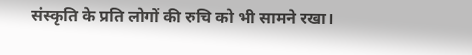संस्कृति के प्रति लोगों की रुचि को भी सामने रखा।